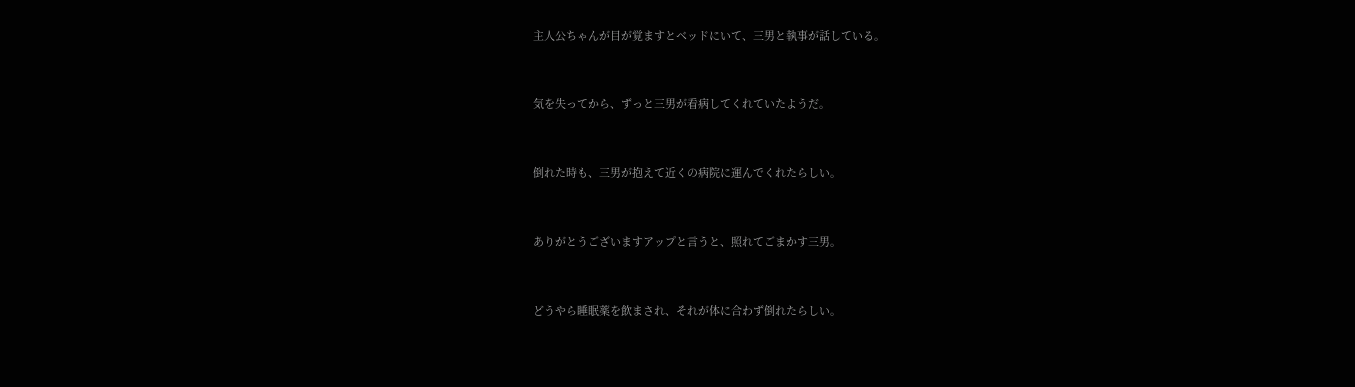主人公ちゃんが目が覚ますとベッドにいて、三男と執事が話している。



気を失ってから、ずっと三男が看病してくれていたようだ。



倒れた時も、三男が抱えて近くの病院に運んでくれたらしい。



ありがとうございますアップと言うと、照れてごまかす三男。



どうやら睡眠薬を飲まされ、それが体に合わず倒れたらしい。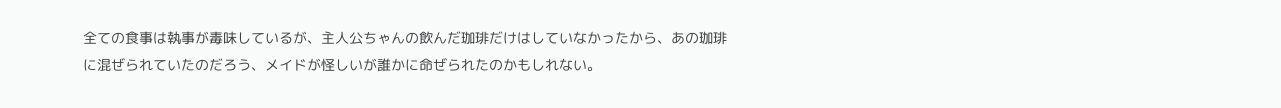全ての食事は執事が毒味しているが、主人公ちゃんの飲んだ珈琲だけはしていなかったから、あの珈琲に混ぜられていたのだろう、メイドが怪しいが誰かに命ぜられたのかもしれない。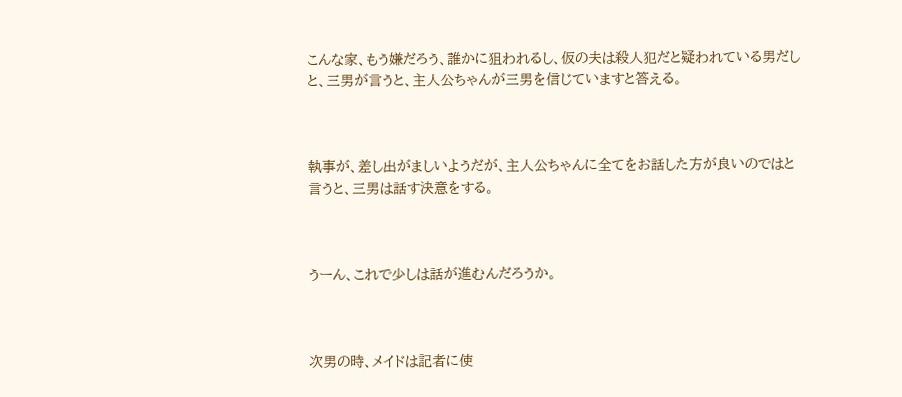こんな家、もう嫌だろう、誰かに狙われるし、仮の夫は殺人犯だと疑われている男だしと、三男が言うと、主人公ちゃんが三男を信じていますと答える。



執事が、差し出がましいようだが、主人公ちゃんに全てをお話した方が良いのではと言うと、三男は話す決意をする。



うーん、これで少しは話が進むんだろうか。



次男の時、メイドは記者に使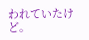われていたけど。